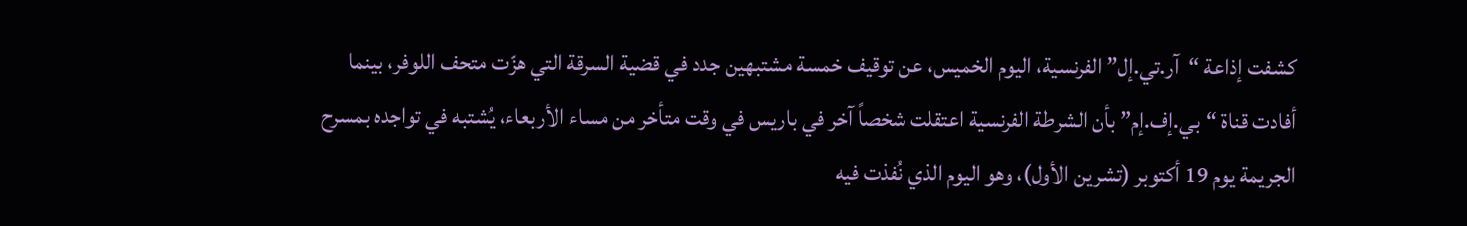كشفت إذاعة “آر.تي.إل” الفرنسية، اليوم الخميس، عن توقيف خمسة مشتبهين جدد في قضية السرقة التي هزّت متحف اللوفر، بينما أفادت قناة “بي.إف.إم” بأن الشرطة الفرنسية اعتقلت شخصاً آخر في باريس في وقت متأخر من مساء الأربعاء، يُشتبه في تواجده بمسرح الجريمة يوم 19 أكتوبر (تشرين الأول)، وهو اليوم الذي نُفذت فيه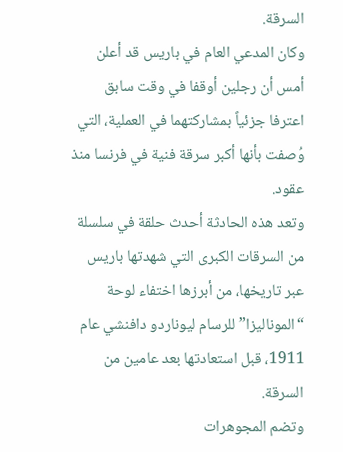السرقة.
وكان المدعي العام في باريس قد أعلن أمس أن رجلين أوقفا في وقت سابق اعترفا جزئياً بمشاركتهما في العملية، التي وُصفت بأنها أكبر سرقة فنية في فرنسا منذ عقود.
وتعد هذه الحادثة أحدث حلقة في سلسلة من السرقات الكبرى التي شهدتها باريس عبر تاريخها، من أبرزها اختفاء لوحة “الموناليزا” للرسام ليوناردو دافنشي عام 1911، قبل استعادتها بعد عامين من السرقة.
وتضم المجوهرات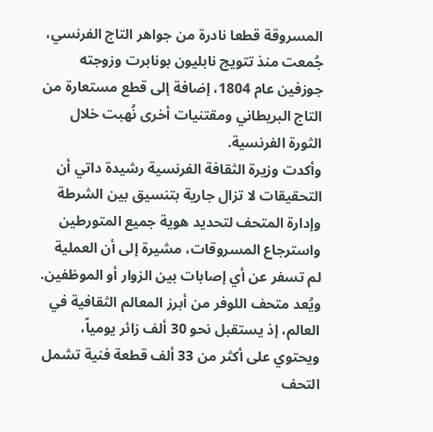المسروقة قطعا نادرة من جواهر التاج الفرنسي، جُمعت منذ تتويج نابليون بونابرت وزوجته جوزفين عام 1804، إضافة إلى قطع مستعارة من التاج البريطاني ومقتنيات أخرى نُهبت خلال الثورة الفرنسية.
وأكدت وزيرة الثقافة الفرنسية رشيدة داتي أن التحقيقات لا تزال جارية بتنسيق بين الشرطة وإدارة المتحف لتحديد هوية جميع المتورطين واسترجاع المسروقات، مشيرة إلى أن العملية لم تسفر عن أي إصابات بين الزوار أو الموظفين.
ويُعد متحف اللوفر من أبرز المعالم الثقافية في العالم، إذ يستقبل نحو 30 ألف زائر يومياً، ويحتوي على أكثر من 33 ألف قطعة فنية تشمل التحف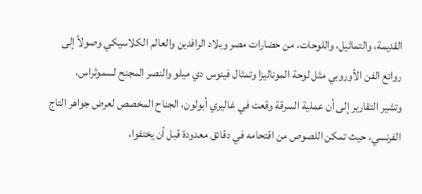القديمة، والتماثيل، واللوحات، من حضارات مصر وبلاد الرافدين والعالم الكلاسيكي وصولاً إلى روائع الفن الأوروبي مثل لوحة الموناليزا وتمثال فينوس دي ميلو والنصر المجنح لسموثراس.
وتشير التقارير إلى أن عملية السرقة وقعت في غاليري أبولون، الجناح المخصص لعرض جواهر التاج الفرنسي، حيث تمكن اللصوص من اقتحامه في دقائق معدودة قبل أن يختفوا،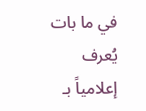في ما بات يُعرف إعلامياً بـ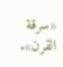«سرقة القرن».